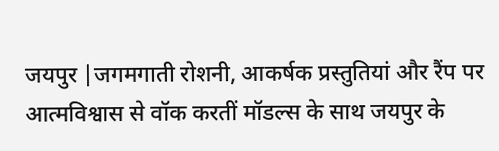जयपुर |जगमगाती रोशनी, आकर्षक प्रस्तुतियां और रैंप पर आत्मविश्वास से वॉक करतीं मॉडल्स के साथ जयपुर के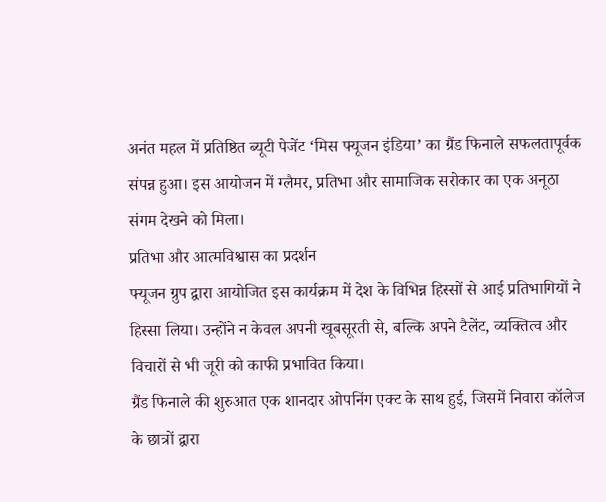अनंत महल में प्रतिष्ठित ब्यूटी पेजेंट ‘मिस फ्यूजन इंडिया’ का ग्रैंड फिनाले सफलतापूर्वक संपन्न हुआ। इस आयोजन में ग्लैमर, प्रतिभा और सामाजिक सरोकार का एक अनूठा संगम देखने को मिला।
प्रतिभा और आत्मविश्वास का प्रदर्शन
फ्यूजन ग्रुप द्वारा आयोजित इस कार्यक्रम में देश के विभिन्न हिस्सों से आई प्रतिभागियों ने हिस्सा लिया। उन्होंने न केवल अपनी खूबसूरती से, बल्कि अपने टैलेंट, व्यक्तित्व और विचारों से भी जूरी को काफी प्रभावित किया।
ग्रैंड फिनाले की शुरुआत एक शानदार ओपनिंग एक्ट के साथ हुई, जिसमें निवारा कॉलेज के छात्रों द्वारा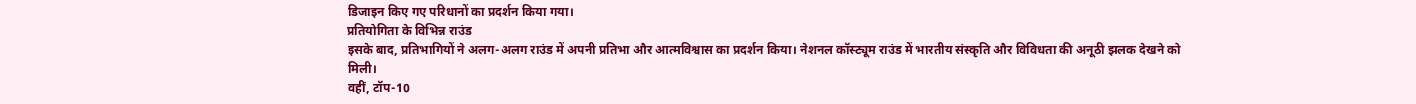डिजाइन किए गए परिधानों का प्रदर्शन किया गया।
प्रतियोगिता के विभिन्न राउंड
इसके बाद, प्रतिभागियों ने अलग-अलग राउंड में अपनी प्रतिभा और आत्मविश्वास का प्रदर्शन किया। नेशनल कॉस्ट्यूम राउंड में भारतीय संस्कृति और विविधता की अनूठी झलक देखने को मिली।
वहीं, टॉप-10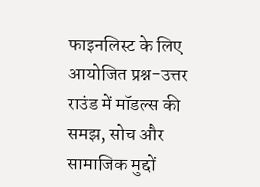फाइनलिस्ट के लिए आयोजित प्रश्न-उत्तर राउंड में मॉडल्स की समझ, सोच और सामाजिक मुद्दों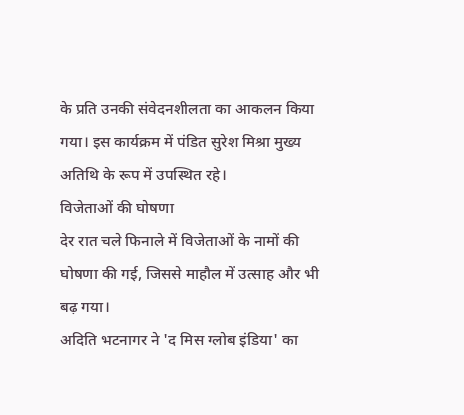के प्रति उनकी संवेदनशीलता का आकलन किया गया। इस कार्यक्रम में पंडित सुरेश मिश्रा मुख्य अतिथि के रूप में उपस्थित रहे।
विजेताओं की घोषणा
देर रात चले फिनाले में विजेताओं के नामों की घोषणा की गई, जिससे माहौल में उत्साह और भी बढ़ गया।
अदिति भटनागर ने 'द मिस ग्लोब इंडिया' का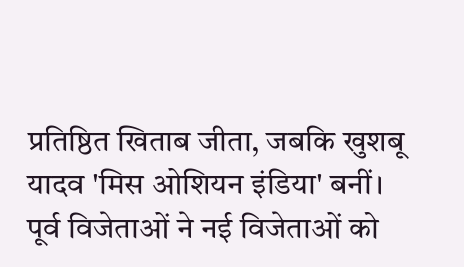प्रतिष्ठित खिताब जीता, जबकि खुशबू यादव 'मिस ओशियन इंडिया' बनीं। पूर्व विजेताओं ने नई विजेताओं को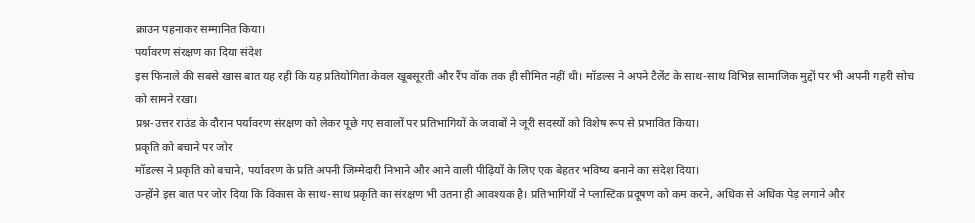क्राउन पहनाकर सम्मानित किया।
पर्यावरण संरक्षण का दिया संदेश
इस फिनाले की सबसे खास बात यह रही कि यह प्रतियोगिता केवल खूबसूरती और रैंप वॉक तक ही सीमित नहीं थी। मॉडल्स ने अपने टैलेंट के साथ-साथ विभिन्न सामाजिक मुद्दों पर भी अपनी गहरी सोच को सामने रखा।
प्रश्न-उत्तर राउंड के दौरान पर्यावरण संरक्षण को लेकर पूछे गए सवालों पर प्रतिभागियों के जवाबों ने जूरी सदस्यों को विशेष रूप से प्रभावित किया।
प्रकृति को बचाने पर जोर
मॉडल्स ने प्रकृति को बचाने, पर्यावरण के प्रति अपनी जिम्मेदारी निभाने और आने वाली पीढ़ियों के लिए एक बेहतर भविष्य बनाने का संदेश दिया।
उन्होंने इस बात पर जोर दिया कि विकास के साथ-साथ प्रकृति का संरक्षण भी उतना ही आवश्यक है। प्रतिभागियों ने प्लास्टिक प्रदूषण को कम करने, अधिक से अधिक पेड़ लगाने और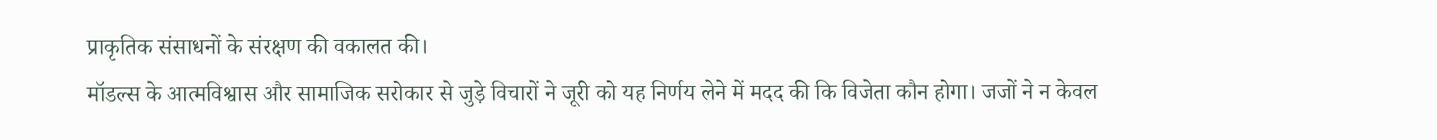प्राकृतिक संसाधनों के संरक्षण की वकालत की।
मॉडल्स के आत्मविश्वास और सामाजिक सरोकार से जुड़े विचारों ने जूरी को यह निर्णय लेने में मदद की कि विजेता कौन होगा। जजों ने न केवल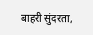बाहरी सुंदरता,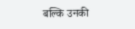बल्कि उनकी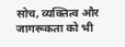सोच, व्यक्तित्व और जागरूकता को भी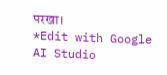परखा।
*Edit with Google AI Studio